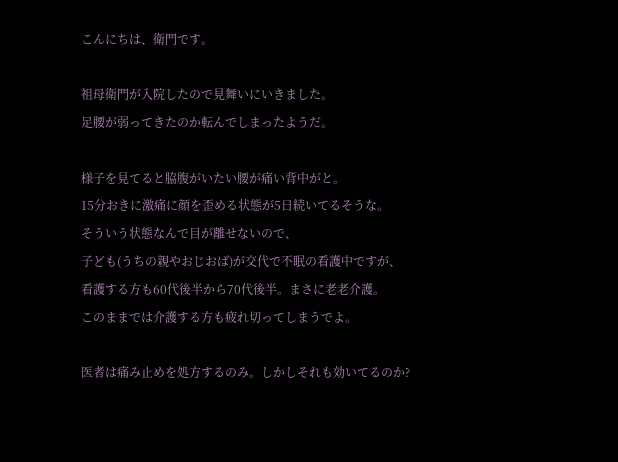こんにちは、衛門です。

祖母衛門が入院したので見舞いにいきました。
足腰が弱ってきたのか転んでしまったようだ。

様子を見てると脇腹がいたい腰が痛い背中がと。
15分おきに激痛に顔を歪める状態が5日続いてるそうな。
そういう状態なんで目が離せないので、
子ども(うちの親やおじおば)が交代で不眠の看護中ですが、
看護する方も60代後半から70代後半。まさに老老介護。
このままでは介護する方も疲れ切ってしまうでよ。

医者は痛み止めを処方するのみ。しかしそれも効いてるのか?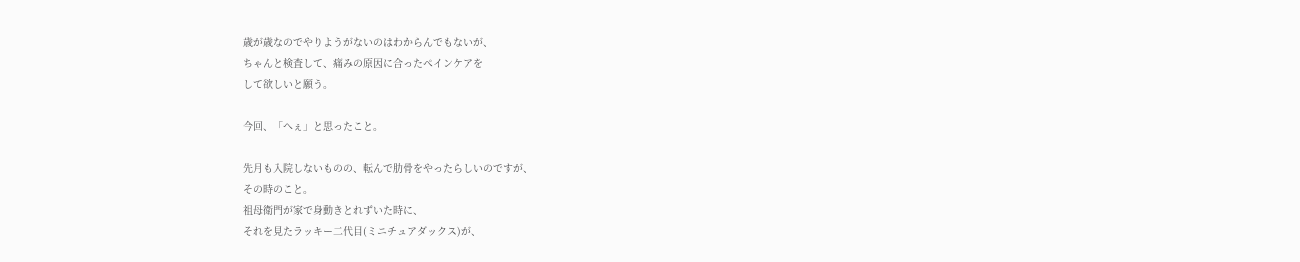歳が歳なのでやりようがないのはわからんでもないが、
ちゃんと検査して、痛みの原因に合ったペインケアを
して欲しいと願う。

今回、「へぇ」と思ったこと。

先月も入院しないものの、転んで肋骨をやったらしいのですが、
その時のこと。
祖母衛門が家で身動きとれずいた時に、
それを見たラッキー二代目(ミニチュアダックス)が、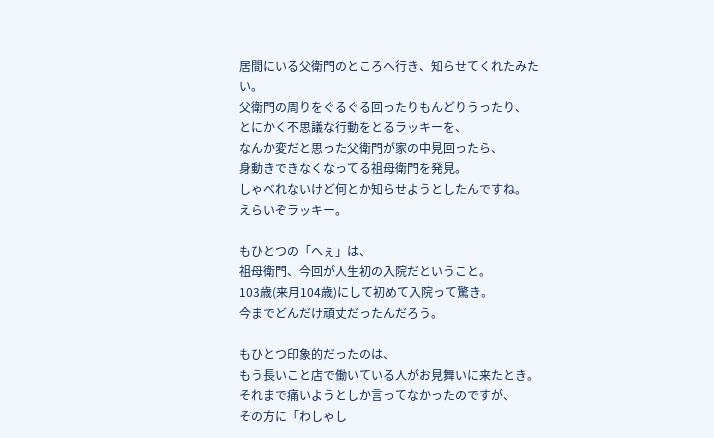居間にいる父衛門のところへ行き、知らせてくれたみたい。
父衛門の周りをぐるぐる回ったりもんどりうったり、
とにかく不思議な行動をとるラッキーを、
なんか変だと思った父衛門が家の中見回ったら、
身動きできなくなってる祖母衛門を発見。
しゃべれないけど何とか知らせようとしたんですね。
えらいぞラッキー。

もひとつの「へぇ」は、
祖母衛門、今回が人生初の入院だということ。
103歳(来月104歳)にして初めて入院って驚き。
今までどんだけ頑丈だったんだろう。

もひとつ印象的だったのは、
もう長いこと店で働いている人がお見舞いに来たとき。
それまで痛いようとしか言ってなかったのですが、
その方に「わしゃし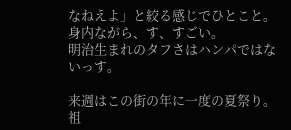なねえよ」と絞る感じでひとこと。
身内ながら、す、すごい。
明治生まれのタフさはハンパではないっす。

来週はこの街の年に一度の夏祭り。
祖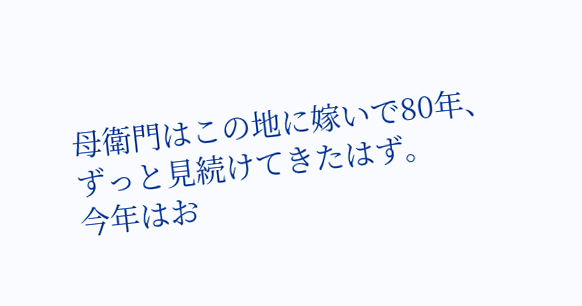母衛門はこの地に嫁いで80年、ずっと見続けてきたはず。
今年はお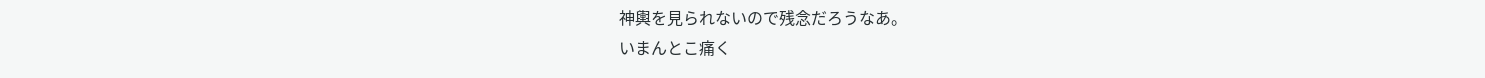神輿を見られないので残念だろうなあ。
いまんとこ痛く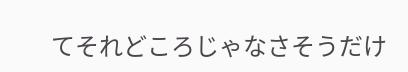てそれどころじゃなさそうだけ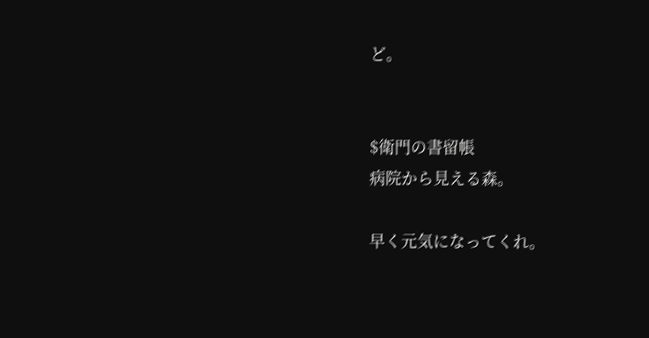ど。


$衛門の書留帳
病院から見える森。

早く元気になってくれ。